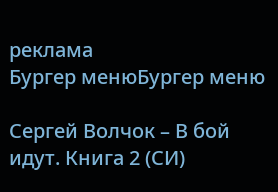реклама
Бургер менюБургер меню

Сергей Волчок – В бой идут. Книга 2 (СИ)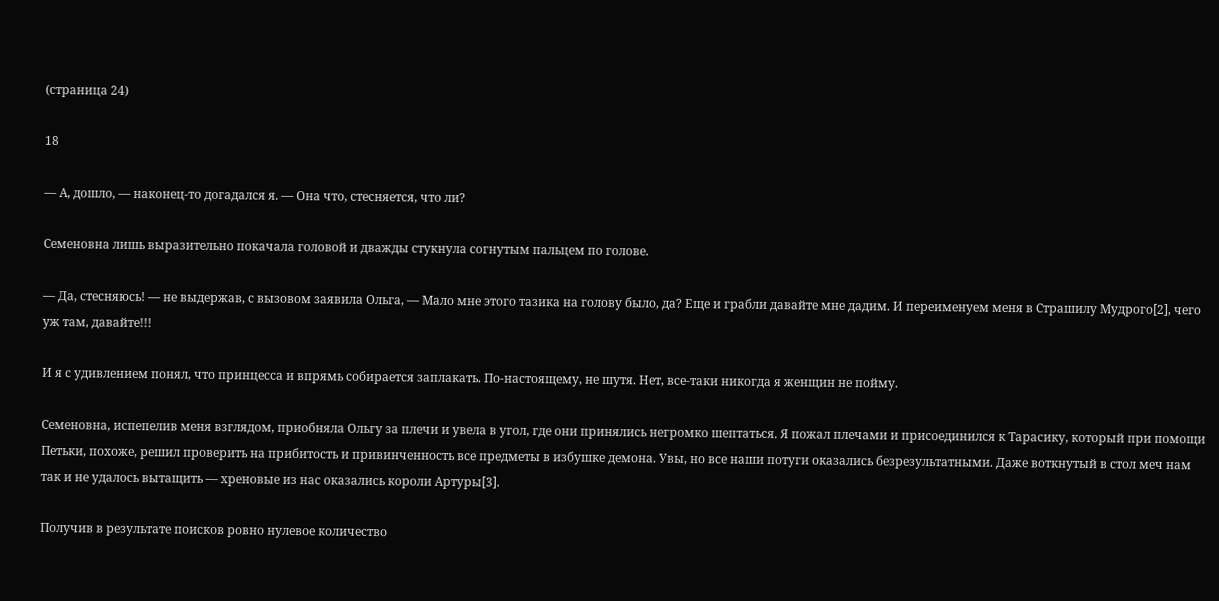(страница 24)

18

— А, дошло, — наконец-то догадался я. — Она что, стесняется, что ли?

Семеновна лишь выразительно покачала головой и дважды стукнула согнутым пальцем по голове.

— Да, стесняюсь! — не выдержав, с вызовом заявила Ольга, — Мало мне этого тазика на голову было, да? Еще и грабли давайте мне дадим. И переименуем меня в Страшилу Мудрого[2], чего уж там, давайте!!!

И я с удивлением понял, что принцесса и впрямь собирается заплакать. По-настоящему, не шутя. Нет, все-таки никогда я женщин не пойму.

Семеновна, испепелив меня взглядом, приобняла Ольгу за плечи и увела в угол, где они принялись негромко шептаться. Я пожал плечами и присоединился к Тарасику, который при помощи Петьки, похоже, решил проверить на прибитость и привинченность все предметы в избушке демона. Увы, но все наши потуги оказались безрезультатными. Даже воткнутый в стол меч нам так и не удалось вытащить — хреновые из нас оказались короли Артуры[3].

Получив в результате поисков ровно нулевое количество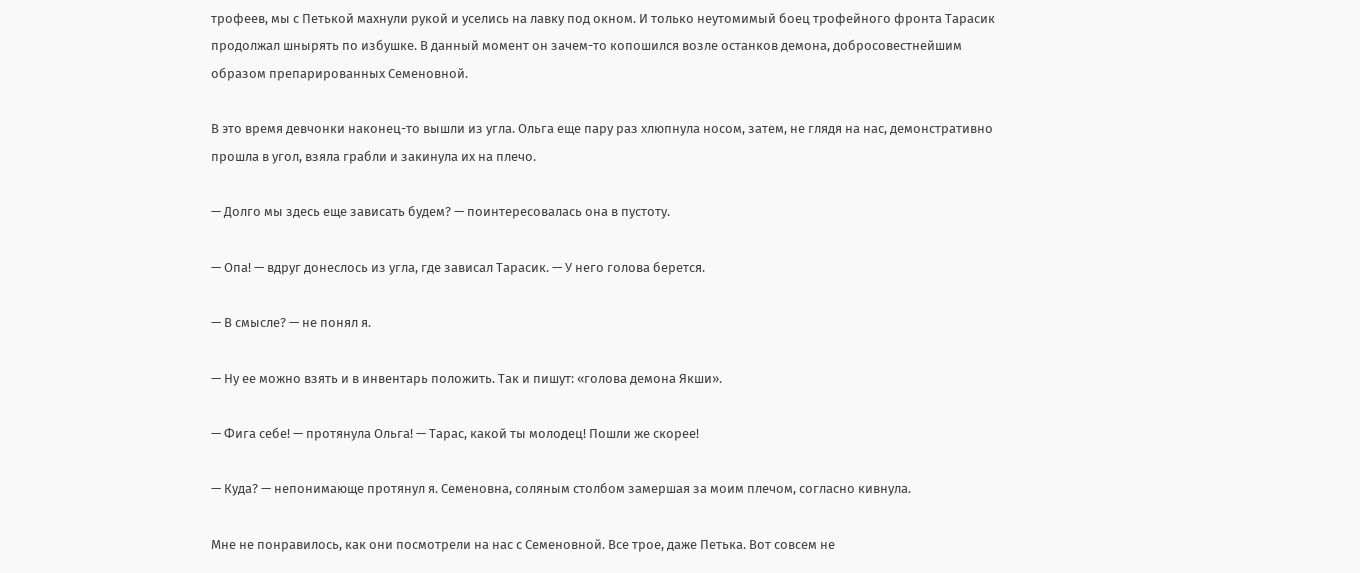трофеев, мы с Петькой махнули рукой и уселись на лавку под окном. И только неутомимый боец трофейного фронта Тарасик продолжал шнырять по избушке. В данный момент он зачем-то копошился возле останков демона, добросовестнейшим образом препарированных Семеновной.

В это время девчонки наконец-то вышли из угла. Ольга еще пару раз хлюпнула носом, затем, не глядя на нас, демонстративно прошла в угол, взяла грабли и закинула их на плечо.

— Долго мы здесь еще зависать будем? — поинтересовалась она в пустоту.

— Опа! — вдруг донеслось из угла, где зависал Тарасик. — У него голова берется.

— В смысле? — не понял я.

— Ну ее можно взять и в инвентарь положить. Так и пишут: «голова демона Якши».

— Фига себе! — протянула Ольга! — Тарас, какой ты молодец! Пошли же скорее!

— Куда? — непонимающе протянул я. Семеновна, соляным столбом замершая за моим плечом, согласно кивнула.

Мне не понравилось, как они посмотрели на нас с Семеновной. Все трое, даже Петька. Вот совсем не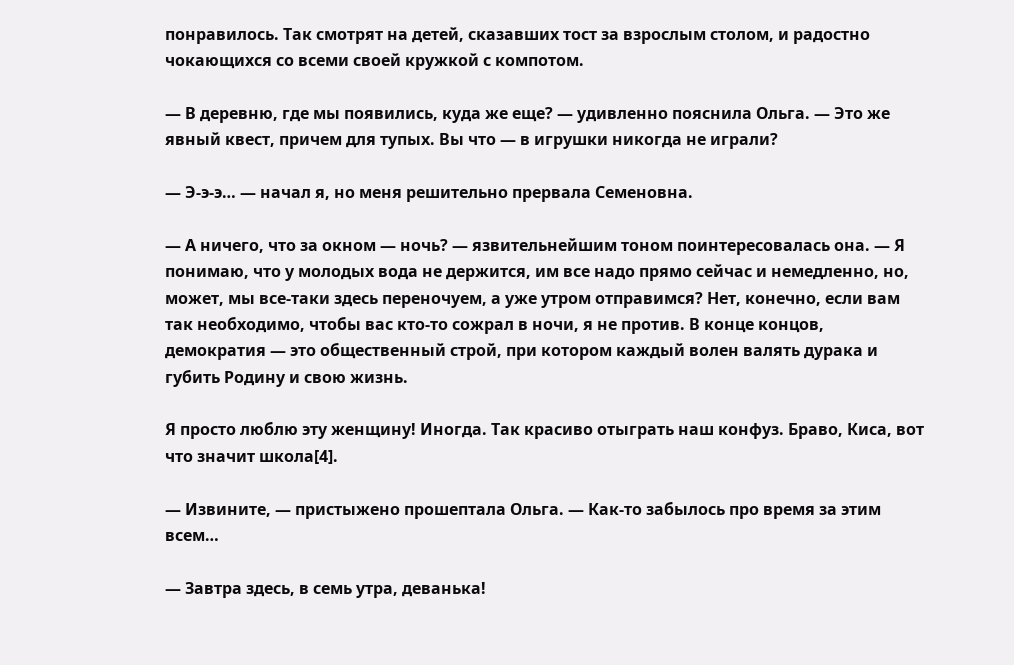понравилось. Так смотрят на детей, сказавших тост за взрослым столом, и радостно чокающихся со всеми своей кружкой с компотом.

— В деревню, где мы появились, куда же еще? — удивленно пояснила Ольга. — Это же явный квест, причем для тупых. Вы что — в игрушки никогда не играли?

— Э-э-э… — начал я, но меня решительно прервала Семеновна.

— А ничего, что за окном — ночь? — язвительнейшим тоном поинтересовалась она. — Я понимаю, что у молодых вода не держится, им все надо прямо сейчас и немедленно, но, может, мы все-таки здесь переночуем, а уже утром отправимся? Нет, конечно, если вам так необходимо, чтобы вас кто-то сожрал в ночи, я не против. В конце концов, демократия — это общественный строй, при котором каждый волен валять дурака и губить Родину и свою жизнь.

Я просто люблю эту женщину! Иногда. Так красиво отыграть наш конфуз. Браво, Киса, вот что значит школа[4].

— Извините, — пристыжено прошептала Ольга. — Как-то забылось про время за этим всем…

— Завтра здесь, в семь утра, деванька!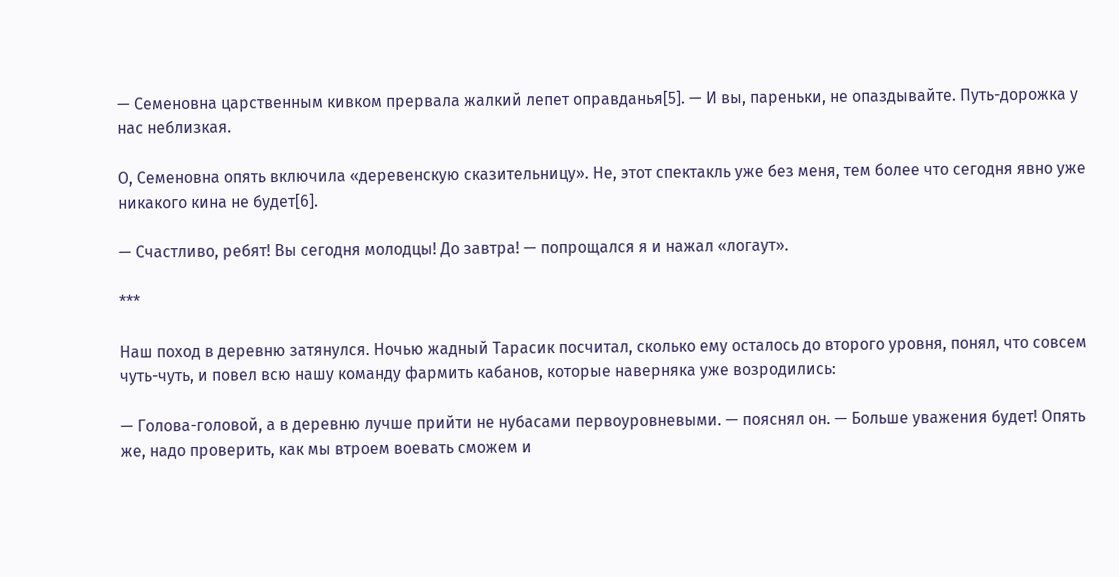— Семеновна царственным кивком прервала жалкий лепет оправданья[5]. — И вы, пареньки, не опаздывайте. Путь-дорожка у нас неблизкая.

О, Семеновна опять включила «деревенскую сказительницу». Не, этот спектакль уже без меня, тем более что сегодня явно уже никакого кина не будет[6].

— Счастливо, ребят! Вы сегодня молодцы! До завтра! — попрощался я и нажал «логаут».

***

Наш поход в деревню затянулся. Ночью жадный Тарасик посчитал, сколько ему осталось до второго уровня, понял, что совсем чуть-чуть, и повел всю нашу команду фармить кабанов, которые наверняка уже возродились:

— Голова-головой, а в деревню лучше прийти не нубасами первоуровневыми. — пояснял он. — Больше уважения будет! Опять же, надо проверить, как мы втроем воевать сможем и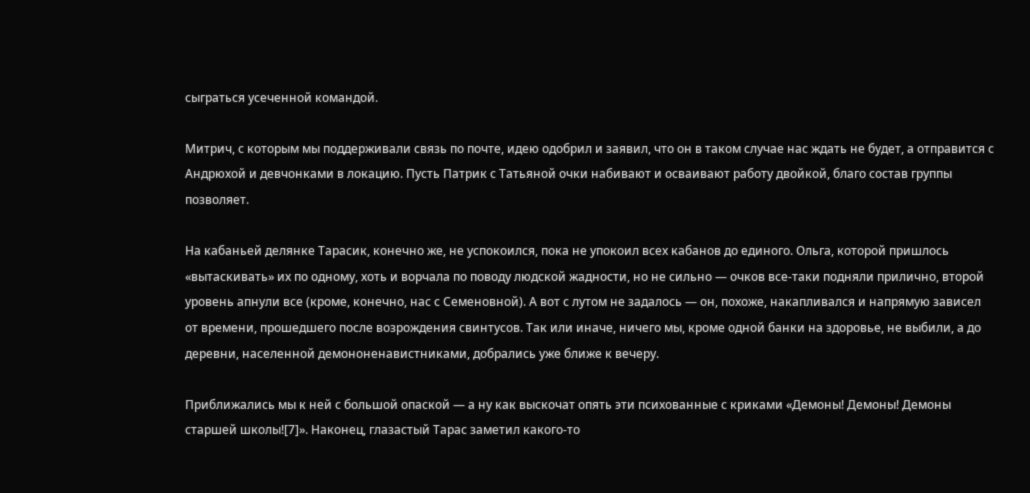сыграться усеченной командой.

Митрич, с которым мы поддерживали связь по почте, идею одобрил и заявил, что он в таком случае нас ждать не будет, а отправится с Андрюхой и девчонками в локацию. Пусть Патрик с Татьяной очки набивают и осваивают работу двойкой, благо состав группы позволяет.

На кабаньей делянке Тарасик, конечно же, не успокоился, пока не упокоил всех кабанов до единого. Ольга, которой пришлось «вытаскивать» их по одному, хоть и ворчала по поводу людской жадности, но не сильно — очков все-таки подняли прилично, второй уровень апнули все (кроме, конечно, нас с Семеновной). А вот с лутом не задалось — он, похоже, накапливался и напрямую зависел от времени, прошедшего после возрождения свинтусов. Так или иначе, ничего мы, кроме одной банки на здоровье, не выбили, а до деревни, населенной демононенавистниками, добрались уже ближе к вечеру.

Приближались мы к ней с большой опаской — а ну как выскочат опять эти психованные с криками «Демоны! Демоны! Демоны старшей школы![7]». Наконец, глазастый Тарас заметил какого-то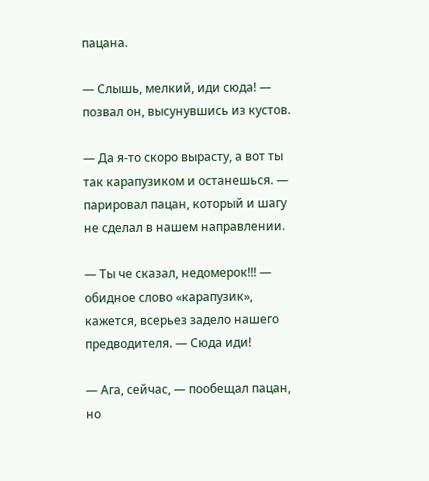пацана.

— Слышь, мелкий, иди сюда! — позвал он, высунувшись из кустов.

— Да я-то скоро вырасту, а вот ты так карапузиком и останешься. — парировал пацан, который и шагу не сделал в нашем направлении.

— Ты че сказал, недомерок!!! — обидное слово «карапузик», кажется, всерьез задело нашего предводителя. — Сюда иди!

— Ага, сейчас, — пообещал пацан, но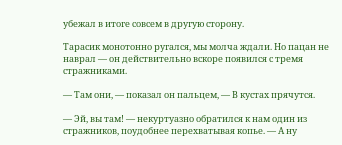убежал в итоге совсем в другую сторону.

Тарасик монотонно ругался, мы молча ждали. Но пацан не наврал — он действительно вскоре появился с тремя стражниками.

— Там они, — показал он пальцем, — В кустах прячутся.

— Эй, вы там! — некуртуазно обратился к нам один из стражников, поудобнее перехватывая копье. — А ну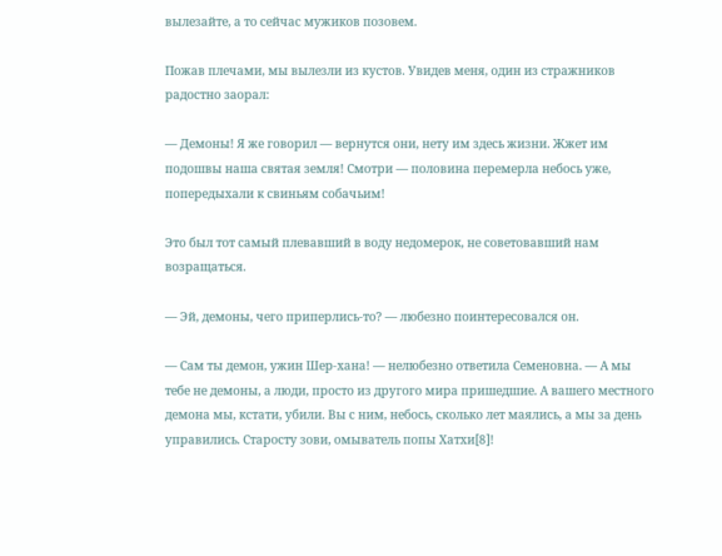вылезайте, а то сейчас мужиков позовем.

Пожав плечами, мы вылезли из кустов. Увидев меня, один из стражников радостно заорал:

— Демоны! Я же говорил — вернутся они, нету им здесь жизни. Жжет им подошвы наша святая земля! Смотри — половина перемерла небось уже, попередыхали к свиньям собачьим!

Это был тот самый плевавший в воду недомерок, не советовавший нам возращаться.

— Эй, демоны, чего приперлись-то? — любезно поинтересовался он.

— Сам ты демон, ужин Шер-хана! — нелюбезно ответила Семеновна. — А мы тебе не демоны, а люди, просто из другого мира пришедшие. А вашего местного демона мы, кстати, убили. Вы с ним, небось, сколько лет маялись, а мы за день управились. Старосту зови, омыватель попы Хатхи[8]!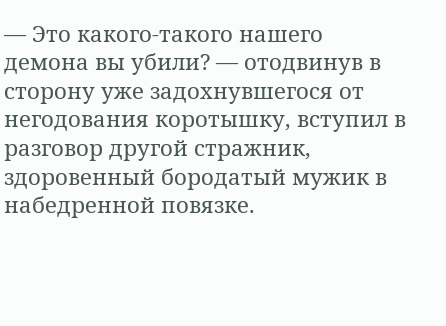— Это какого-такого нашего демона вы убили? — отодвинув в сторону уже задохнувшегося от негодования коротышку, вступил в разговор другой стражник, здоровенный бородатый мужик в набедренной повязке.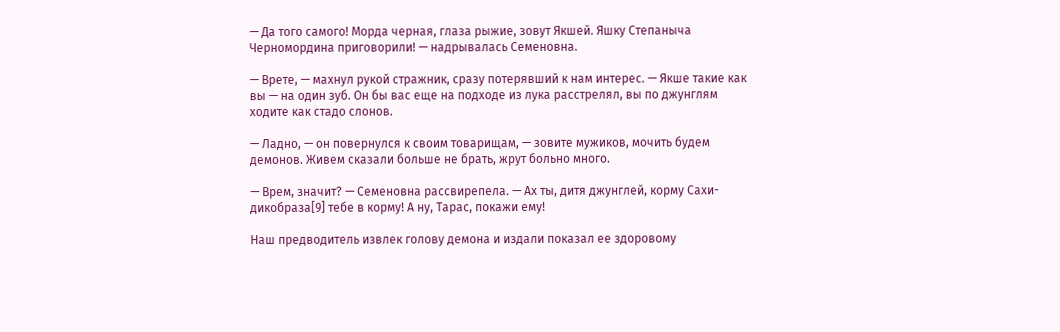— Да того самого! Морда черная, глаза рыжие, зовут Якшей. Яшку Степаныча Черномордина приговорили! — надрывалась Семеновна.

— Врете, — махнул рукой стражник, сразу потерявший к нам интерес. — Якше такие как вы — на один зуб. Он бы вас еще на подходе из лука расстрелял, вы по джунглям ходите как стадо слонов.

— Ладно, — он повернулся к своим товарищам, — зовите мужиков, мочить будем демонов. Живем сказали больше не брать, жрут больно много.

— Врем, значит? — Семеновна рассвирепела. — Ах ты, дитя джунглей, корму Сахи-дикобраза[9] тебе в корму! А ну, Тарас, покажи ему!

Наш предводитель извлек голову демона и издали показал ее здоровому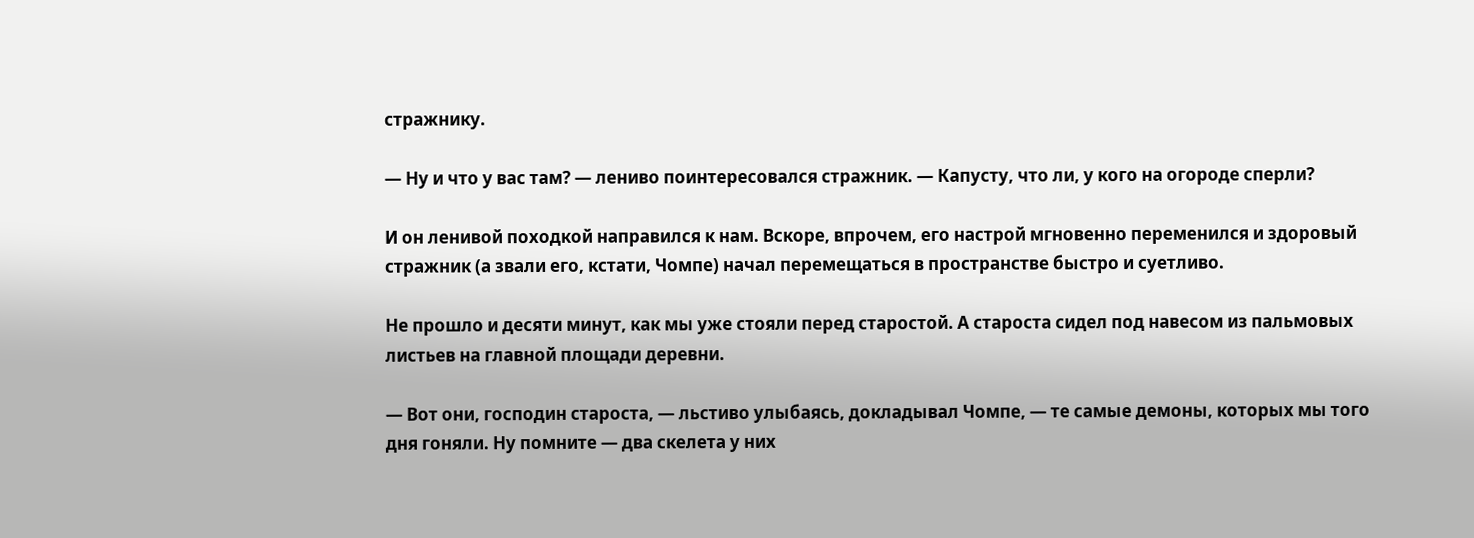стражнику.

— Ну и что у вас там? — лениво поинтересовался стражник. — Капусту, что ли, у кого на огороде сперли?

И он ленивой походкой направился к нам. Вскоре, впрочем, его настрой мгновенно переменился и здоровый стражник (а звали его, кстати, Чомпе) начал перемещаться в пространстве быстро и суетливо.

Не прошло и десяти минут, как мы уже стояли перед старостой. А староста сидел под навесом из пальмовых листьев на главной площади деревни.

— Вот они, господин староста, — льстиво улыбаясь, докладывал Чомпе, — те самые демоны, которых мы того дня гоняли. Ну помните — два скелета у них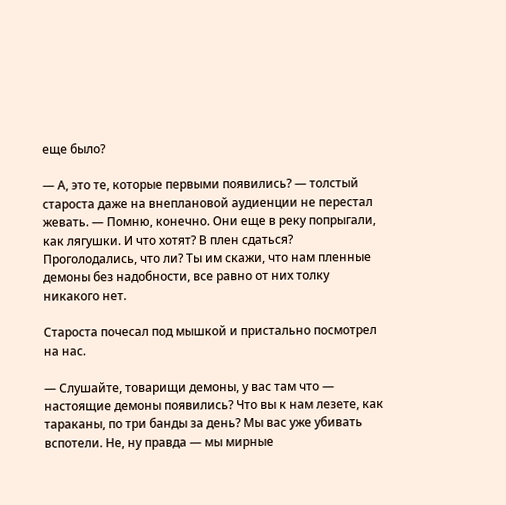еще было?

— А, это те, которые первыми появились? — толстый староста даже на внеплановой аудиенции не перестал жевать. — Помню, конечно. Они еще в реку попрыгали, как лягушки. И что хотят? В плен сдаться? Проголодались, что ли? Ты им скажи, что нам пленные демоны без надобности, все равно от них толку никакого нет.

Староста почесал под мышкой и пристально посмотрел на нас.

— Слушайте, товарищи демоны, у вас там что — настоящие демоны появились? Что вы к нам лезете, как тараканы, по три банды за день? Мы вас уже убивать вспотели. Не, ну правда — мы мирные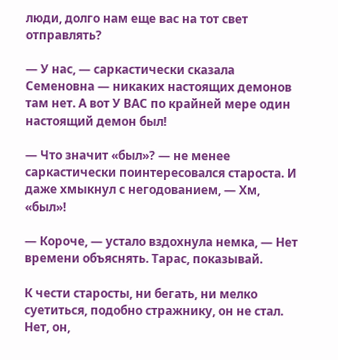люди, долго нам еще вас на тот свет отправлять?

— У нас, — саркастически сказала Семеновна — никаких настоящих демонов там нет. А вот У ВАС по крайней мере один настоящий демон был!

— Что значит «был»? — не менее саркастически поинтересовался староста. И даже хмыкнул с негодованием, — Хм, «был»!

— Короче, — устало вздохнула немка, — Нет времени объяснять. Тарас, показывай.

К чести старосты, ни бегать, ни мелко суетиться, подобно стражнику, он не стал. Нет, он,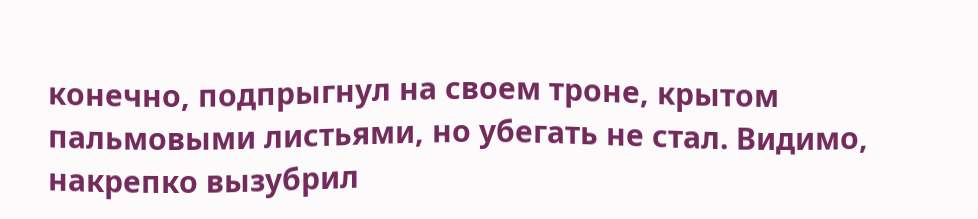конечно, подпрыгнул на своем троне, крытом пальмовыми листьями, но убегать не стал. Видимо, накрепко вызубрил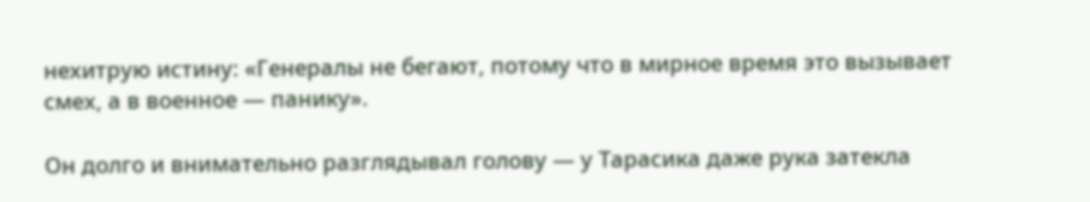нехитрую истину: «Генералы не бегают, потому что в мирное время это вызывает смех, а в военное — панику».

Он долго и внимательно разглядывал голову — у Тарасика даже рука затекла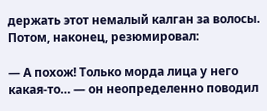держать этот немалый калган за волосы. Потом, наконец, резюмировал:

— А похож! Только морда лица у него какая-то… — он неопределенно поводил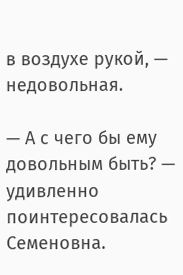в воздухе рукой, — недовольная.

— А с чего бы ему довольным быть? — удивленно поинтересовалась Семеновна.